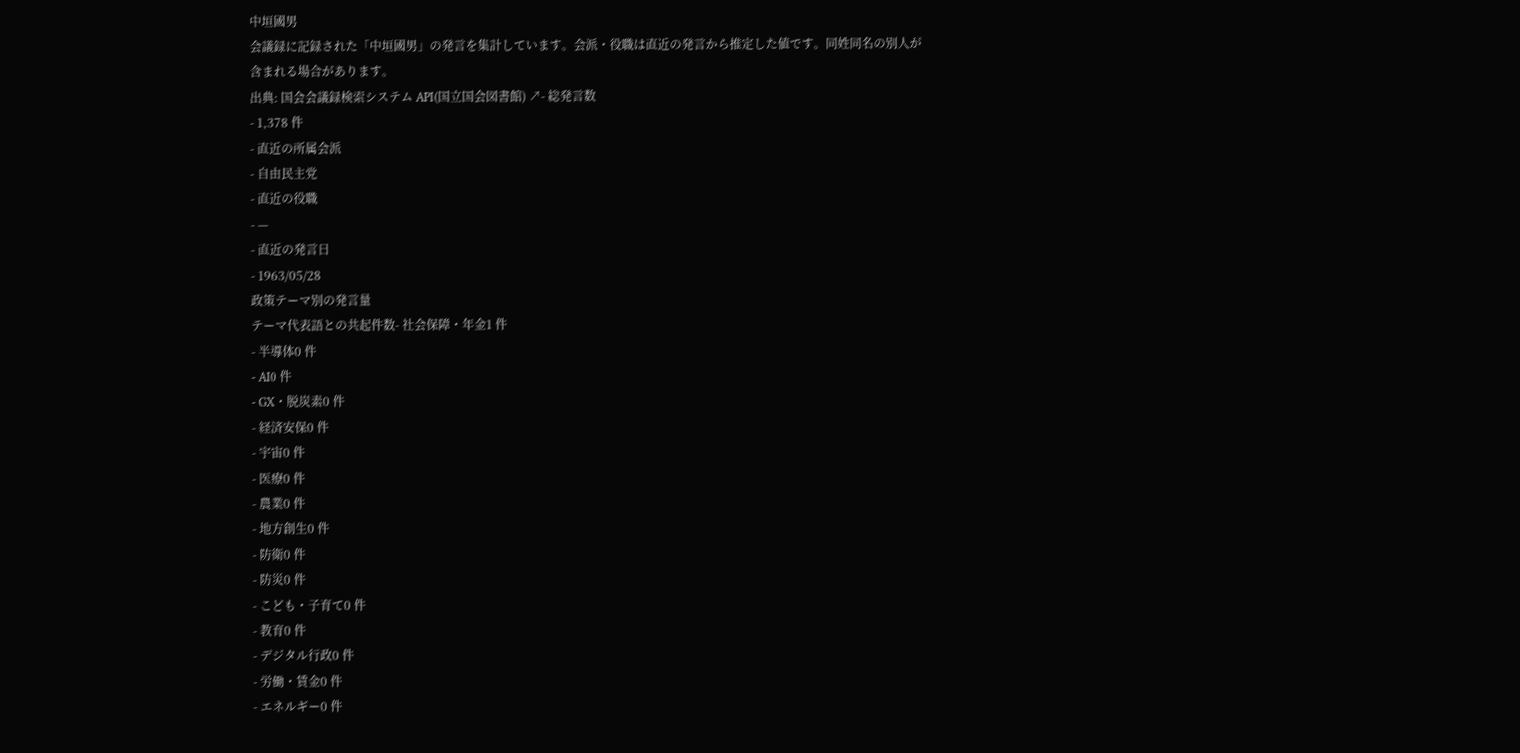中垣國男
会議録に記録された「中垣國男」の発言を集計しています。会派・役職は直近の発言から推定した値です。同姓同名の別人が含まれる場合があります。
出典: 国会会議録検索システム API(国立国会図書館) ↗- 総発言数
- 1,378 件
- 直近の所属会派
- 自由民主党
- 直近の役職
- —
- 直近の発言日
- 1963/05/28
政策テーマ別の発言量
テーマ代表語との共起件数- 社会保障・年金1 件
- 半導体0 件
- AI0 件
- GX・脱炭素0 件
- 経済安保0 件
- 宇宙0 件
- 医療0 件
- 農業0 件
- 地方創生0 件
- 防衛0 件
- 防災0 件
- こども・子育て0 件
- 教育0 件
- デジタル行政0 件
- 労働・賃金0 件
- エネルギー0 件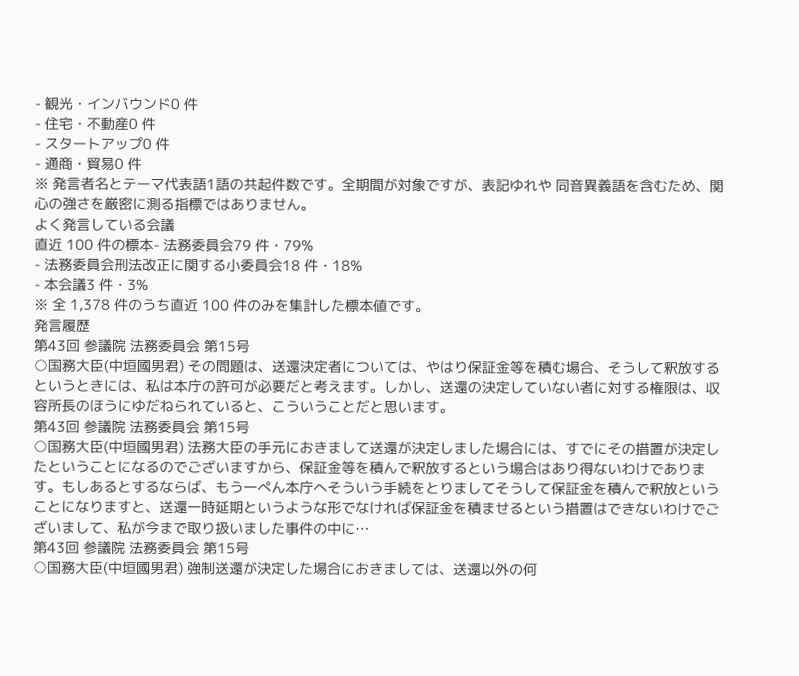- 観光・インバウンド0 件
- 住宅・不動産0 件
- スタートアップ0 件
- 通商・貿易0 件
※ 発言者名とテーマ代表語1語の共起件数です。全期間が対象ですが、表記ゆれや 同音異義語を含むため、関心の強さを厳密に測る指標ではありません。
よく発言している会議
直近 100 件の標本- 法務委員会79 件・79%
- 法務委員会刑法改正に関する小委員会18 件・18%
- 本会議3 件・3%
※ 全 1,378 件のうち直近 100 件のみを集計した標本値です。
発言履歴
第43回 参議院 法務委員会 第15号
○国務大臣(中垣國男君) その問題は、送還決定者については、やはり保証金等を積む場合、そうして釈放するというときには、私は本庁の許可が必要だと考えます。しかし、送還の決定していない者に対する権限は、収容所長のほうにゆだねられていると、こういうことだと思います。
第43回 参議院 法務委員会 第15号
○国務大臣(中垣國男君) 法務大臣の手元におきまして送還が決定しました場合には、すでにその措置が決定したということになるのでございますから、保証金等を積んで釈放するという場合はあり得ないわけであります。もしあるとするならば、もう一ぺん本庁へそういう手続をとりましてそうして保証金を積んで釈放ということになりますと、送還一時延期というような形でなければ保証金を積ませるという措置はできないわけでございまして、私が今まで取り扱いました事件の中に…
第43回 参議院 法務委員会 第15号
○国務大臣(中垣國男君) 強制送還が決定した場合におきましては、送還以外の何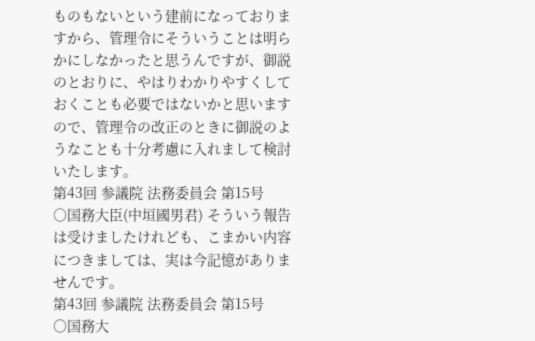ものもないという建前になっておりますから、管理令にそういうことは明らかにしなかったと思うんですが、御説のとおりに、やはりわかりやすくしておくことも必要ではないかと思いますので、管理令の改正のときに御説のようなことも十分考慮に入れまして検討いたします。
第43回 参議院 法務委員会 第15号
○国務大臣(中垣國男君) そういう報告は受けましたけれども、こまかい内容につきましては、実は今記憶がありませんです。
第43回 参議院 法務委員会 第15号
○国務大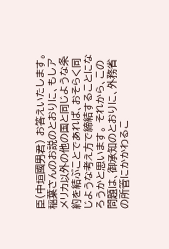臣(中垣國男君) お答えいたします。 稲葉さんのお説のとおりに、もしアメリカ以外の他の国と同じような条約を結ぶことであれば、おそらく同じような考え方で締結することになろうかと思います。 それから、この問題は、御承知のとおりに、外務省の所管にかかわるこ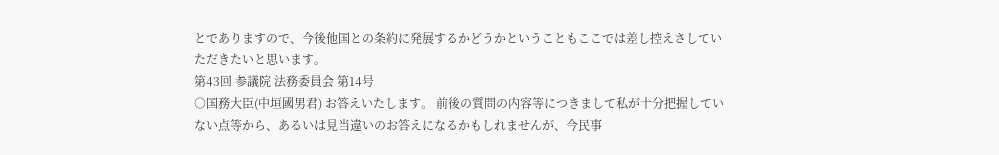とでありますので、今後他国との条約に発展するかどうかということもここでは差し控えさしていただきたいと思います。
第43回 参議院 法務委員会 第14号
○国務大臣(中垣國男君) お答えいたします。 前後の質問の内容等につきまして私が十分把握していない点等から、あるいは見当違いのお答えになるかもしれませんが、今民事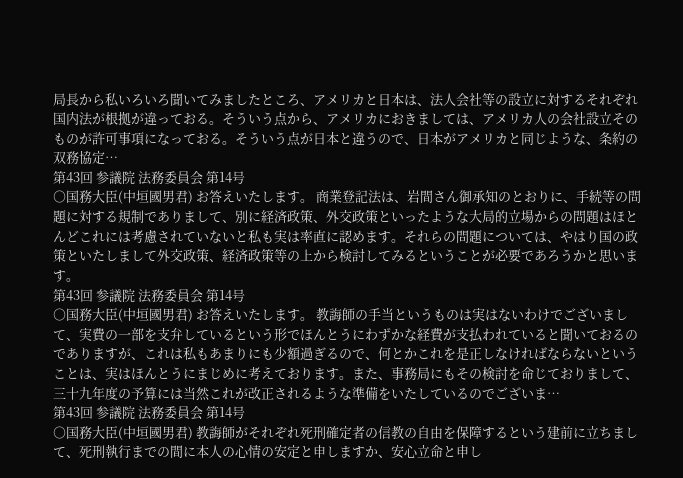局長から私いろいろ聞いてみましたところ、アメリカと日本は、法人会社等の設立に対するそれぞれ国内法が根拠が違っておる。そういう点から、アメリカにおきましては、アメリカ人の会社設立そのものが許可事項になっておる。そういう点が日本と違うので、日本がアメリカと同じような、条約の双務協定…
第43回 参議院 法務委員会 第14号
○国務大臣(中垣國男君) お答えいたします。 商業登記法は、岩間さん御承知のとおりに、手続等の問題に対する規制でありまして、別に経済政策、外交政策といったような大局的立場からの問題はほとんどこれには考慮されていないと私も実は率直に認めます。それらの問題については、やはり国の政策といたしまして外交政策、経済政策等の上から検討してみるということが必要であろうかと思います。
第43回 参議院 法務委員会 第14号
○国務大臣(中垣國男君) お答えいたします。 教誨師の手当というものは実はないわけでございまして、実費の一部を支弁しているという形でほんとうにわずかな経費が支払われていると聞いておるのでありますが、これは私もあまりにも少額過ぎるので、何とかこれを是正しなければならないということは、実はほんとうにまじめに考えております。また、事務局にもその検討を命じておりまして、三十九年度の予算には当然これが改正されるような準備をいたしているのでございま…
第43回 参議院 法務委員会 第14号
○国務大臣(中垣國男君) 教誨師がそれぞれ死刑確定者の信教の自由を保障するという建前に立ちまして、死刑執行までの間に本人の心情の安定と申しますか、安心立命と申し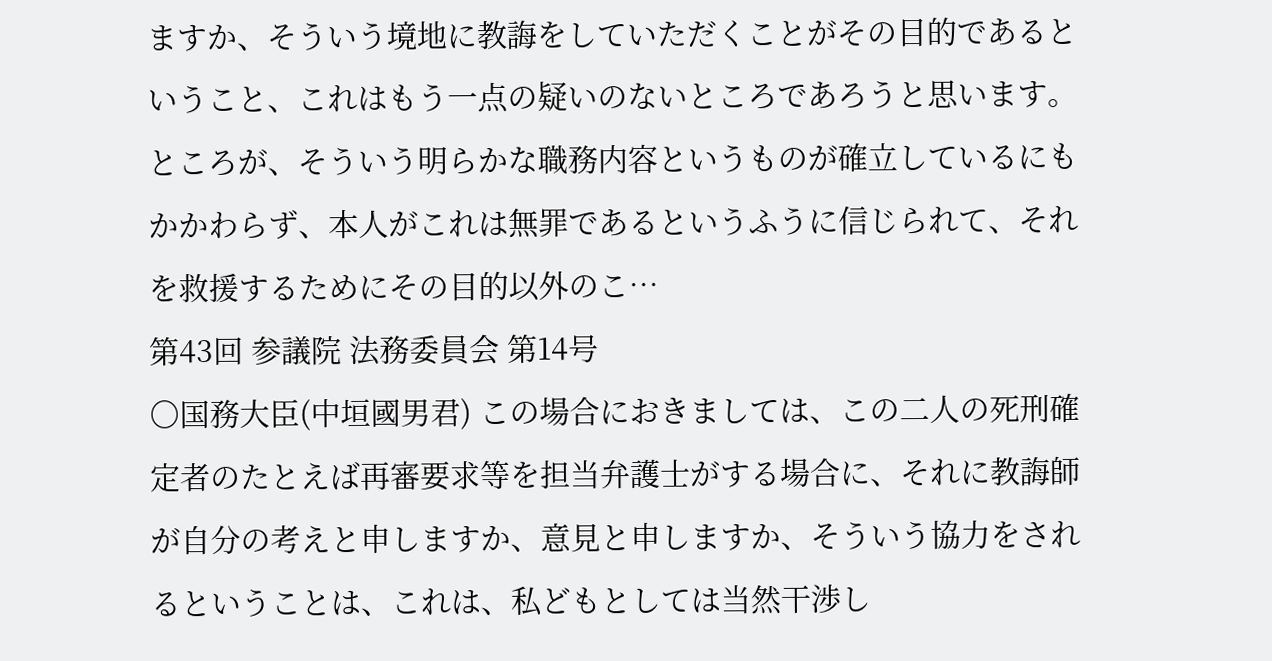ますか、そういう境地に教誨をしていただくことがその目的であるということ、これはもう一点の疑いのないところであろうと思います。ところが、そういう明らかな職務内容というものが確立しているにもかかわらず、本人がこれは無罪であるというふうに信じられて、それを救援するためにその目的以外のこ…
第43回 参議院 法務委員会 第14号
○国務大臣(中垣國男君) この場合におきましては、この二人の死刑確定者のたとえば再審要求等を担当弁護士がする場合に、それに教誨師が自分の考えと申しますか、意見と申しますか、そういう協力をされるということは、これは、私どもとしては当然干渉し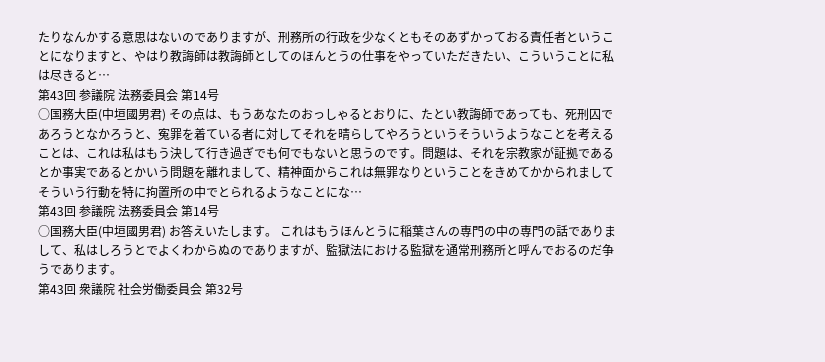たりなんかする意思はないのでありますが、刑務所の行政を少なくともそのあずかっておる責任者ということになりますと、やはり教誨師は教誨師としてのほんとうの仕事をやっていただきたい、こういうことに私は尽きると…
第43回 参議院 法務委員会 第14号
○国務大臣(中垣國男君) その点は、もうあなたのおっしゃるとおりに、たとい教誨師であっても、死刑囚であろうとなかろうと、寃罪を着ている者に対してそれを晴らしてやろうというそういうようなことを考えることは、これは私はもう決して行き過ぎでも何でもないと思うのです。問題は、それを宗教家が証拠であるとか事実であるとかいう問題を離れまして、精神面からこれは無罪なりということをきめてかかられましてそういう行動を特に拘置所の中でとられるようなことにな…
第43回 参議院 法務委員会 第14号
○国務大臣(中垣國男君) お答えいたします。 これはもうほんとうに稲葉さんの専門の中の専門の話でありまして、私はしろうとでよくわからぬのでありますが、監獄法における監獄を通常刑務所と呼んでおるのだ争うであります。
第43回 衆議院 社会労働委員会 第32号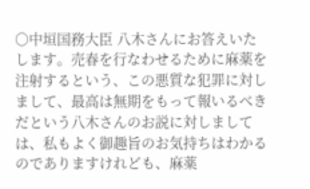○中垣国務大臣 八木さんにお答えいたします。売春を行なわせるために麻薬を注射するという、この悪質な犯罪に対しまして、最高は無期をもって報いるべきだという八木さんのお説に対しましては、私もよく御趣旨のお気持ちはわかるのでありますけれども、麻薬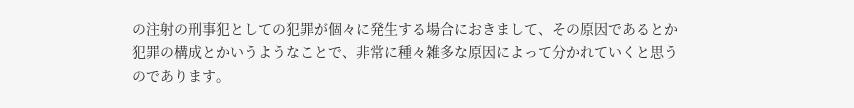の注射の刑事犯としての犯罪が個々に発生する場合におきまして、その原因であるとか犯罪の構成とかいうようなことで、非常に種々雑多な原因によって分かれていくと思うのであります。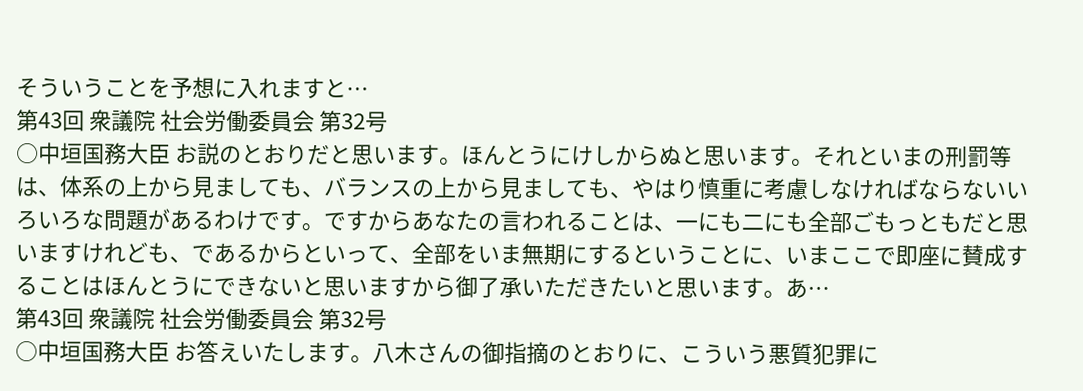そういうことを予想に入れますと…
第43回 衆議院 社会労働委員会 第32号
○中垣国務大臣 お説のとおりだと思います。ほんとうにけしからぬと思います。それといまの刑罰等は、体系の上から見ましても、バランスの上から見ましても、やはり慎重に考慮しなければならないいろいろな問題があるわけです。ですからあなたの言われることは、一にも二にも全部ごもっともだと思いますけれども、であるからといって、全部をいま無期にするということに、いまここで即座に賛成することはほんとうにできないと思いますから御了承いただきたいと思います。あ…
第43回 衆議院 社会労働委員会 第32号
○中垣国務大臣 お答えいたします。八木さんの御指摘のとおりに、こういう悪質犯罪に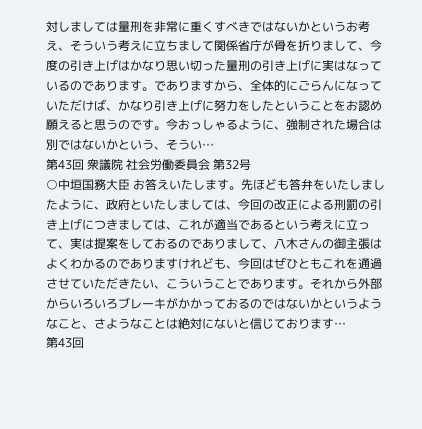対しましては量刑を非常に重くすべきではないかというお考え、そういう考えに立ちまして関係省庁が骨を折りまして、今度の引き上げはかなり思い切った量刑の引き上げに実はなっているのであります。でありますから、全体的にごらんになっていただけば、かなり引き上げに努力をしたということをお認め願えると思うのです。今おっしゃるように、強制された場合は別ではないかという、そうい…
第43回 衆議院 社会労働委員会 第32号
○中垣国務大臣 お答えいたします。先ほども答弁をいたしましたように、政府といたしましては、今回の改正による刑罰の引き上げにつきましては、これが適当であるという考えに立って、実は提案をしておるのでありまして、八木さんの御主張はよくわかるのでありますけれども、今回はぜひともこれを通過させていただきたい、こういうことであります。それから外部からいろいろブレーキがかかっておるのではないかというようなこと、さようなことは絶対にないと信じております…
第43回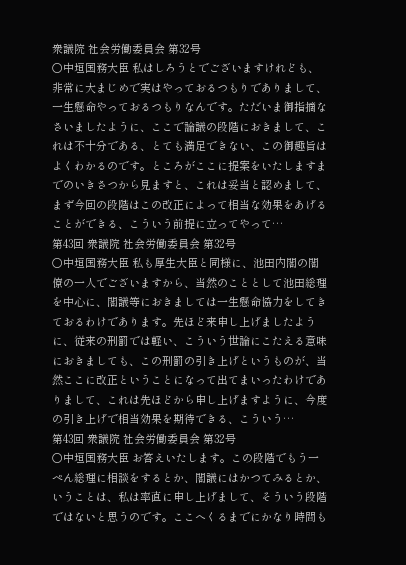衆議院 社会労働委員会 第32号
○中垣国務大臣 私はしろうとでございますけれども、非常に大まじめで実はやっておるつもりでありまして、一生懸命やっておるつもりなんです。ただいま御指摘なさいましたように、ここで論議の段階におきまして、これは不十分である、とても満足できない、この御趣旨はよくわかるのです。ところがここに提案をいたしますまでのいきさつから見ますと、これは妥当と認めまして、まず今回の段階はこの改正によって相当な効果をあげることができる、こういう前提に立ってやって…
第43回 衆議院 社会労働委員会 第32号
○中垣国務大臣 私も厚生大臣と同様に、池田内閣の閣僚の一人でございますから、当然のこととして池田総理を中心に、閣議等におきましては一生懸命協力をしてきておるわけであります。先ほど来申し上げましたように、従来の刑罰では軽い、こういう世論にこたえる意味におきましても、この刑罰の引き上げというものが、当然ここに改正ということになって出てまいったわけでありまして、これは先ほどから申し上げますように、今度の引き上げで相当効果を期待できる、こういう…
第43回 衆議院 社会労働委員会 第32号
○中垣国務大臣 お答えいたします。この段階でもう一ぺん総理に相談をするとか、閣議にはかつてみるとか、いうことは、私は率直に申し上げまして、そういう段階ではないと思うのです。ここへくるまでにかなり時間も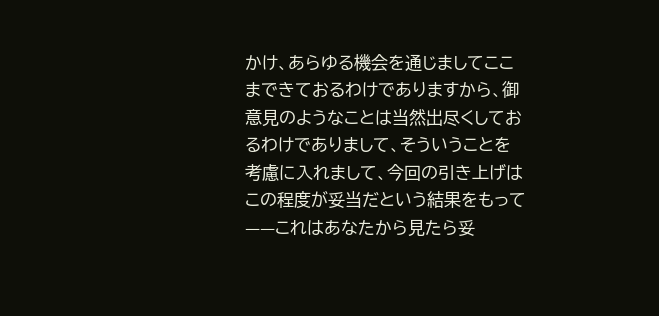かけ、あらゆる機会を通じましてここまできておるわけでありますから、御意見のようなことは当然出尽くしておるわけでありまして、そういうことを考慮に入れまして、今回の引き上げはこの程度が妥当だという結果をもって——これはあなたから見たら妥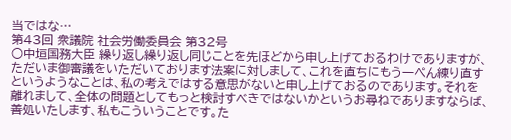当ではな…
第43回 衆議院 社会労働委員会 第32号
○中垣国務大臣 繰り返し繰り返し同じことを先ほどから申し上げておるわけでありますが、ただいま御審議をいただいております法案に対しまして、これを直ちにもう一ぺん練り直すというようなことは、私の考えではする意思がないと申し上げておるのであります。それを離れまして、全体の問題としてもっと検討すべきではないかというお尋ねでありますならば、善処いたします、私もこういうことです。た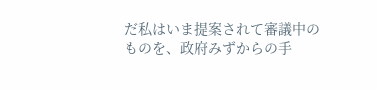だ私はいま提案されて審議中のものを、政府みずからの手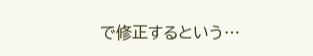で修正するという…